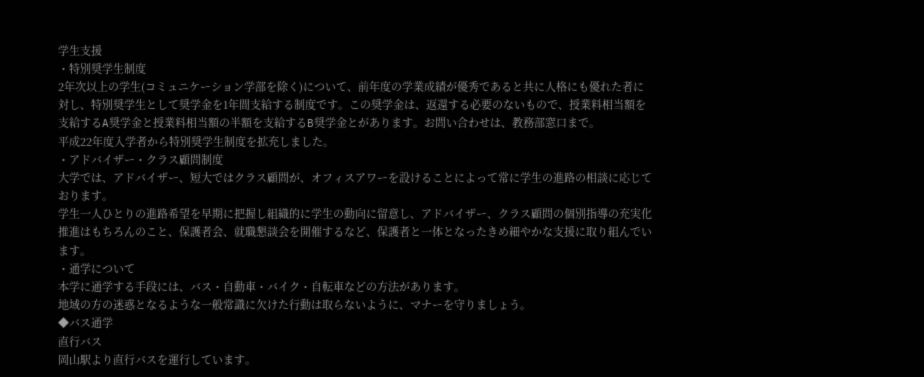学生支援
・特別奨学生制度
2年次以上の学生(コミュニケーション学部を除く)について、前年度の学業成績が優秀であると共に人格にも優れた者に対し、特別奨学生として奨学金を1年間支給する制度です。この奨学金は、返還する必要のないもので、授業料相当額を支給するA奨学金と授業料相当額の半額を支給するB奨学金とがあります。お問い合わせは、教務部窓口まで。
平成22年度入学者から特別奨学生制度を拡充しました。
・アドバイザー・クラス顧問制度
大学では、アドバイザー、短大ではクラス顧問が、オフィスアワーを設けることによって常に学生の進路の相談に応じております。
学生一人ひとりの進路希望を早期に把握し組織的に学生の動向に留意し、アドバイザー、クラス顧問の個別指導の充実化推進はもちろんのこと、保護者会、就職懇談会を開催するなど、保護者と一体となったきめ細やかな支援に取り組んでいます。
・通学について
本学に通学する手段には、バス・自動車・バイク・自転車などの方法があります。
地域の方の迷惑となるような一般常識に欠けた行動は取らないように、マナーを守りましょう。
◆バス通学
直行バス
岡山駅より直行バスを運行しています。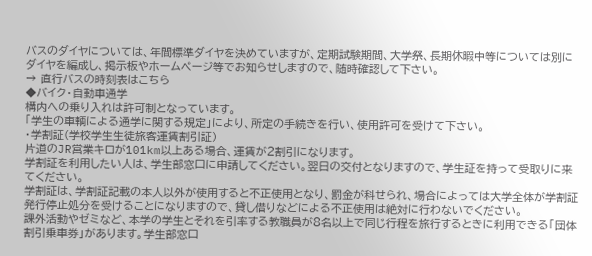バスのダイヤについては、年間標準ダイヤを決めていますが、定期試験期間、大学祭、長期休暇中等については別にダイヤを編成し、掲示板やホームページ等でお知らせしますので、随時確認して下さい。
→ 直行バスの時刻表はこちら
◆バイク・自動車通学
構内への乗り入れは許可制となっています。
「学生の車輌による通学に関する規定」により、所定の手続きを行い、使用許可を受けて下さい。
・学割証(学校学生生徒旅客運賃割引証)
片道のJR営業キロが101km以上ある場合、運賃が2割引になります。
学割証を利用したい人は、学生部窓口に申請してください。翌日の交付となりますので、学生証を持って受取りに来てください。
学割証は、学割証記載の本人以外が使用すると不正使用となり、罰金が科せられ、場合によっては大学全体が学割証発行停止処分を受けることになりますので、貸し借りなどによる不正使用は絶対に行わないでください。
課外活動やゼミなど、本学の学生とそれを引率する教職員が8名以上で同じ行程を旅行するときに利用できる「団体割引乗車券」があります。学生部窓口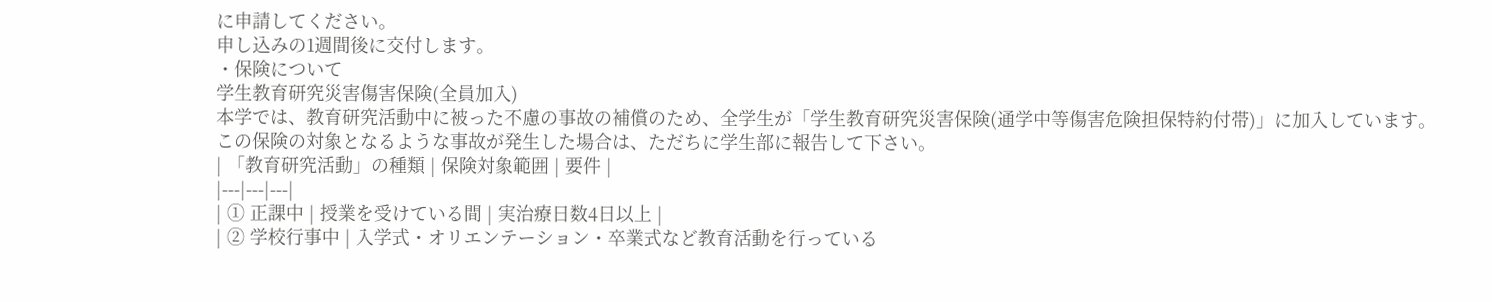に申請してください。
申し込みの1週間後に交付します。
・保険について
学生教育研究災害傷害保険(全員加入)
本学では、教育研究活動中に被った不慮の事故の補償のため、全学生が「学生教育研究災害保険(通学中等傷害危険担保特約付帯)」に加入しています。
この保険の対象となるような事故が発生した場合は、ただちに学生部に報告して下さい。
| 「教育研究活動」の種類 | 保険対象範囲 | 要件 |
|---|---|---|
| ① 正課中 | 授業を受けている間 | 実治療日数4日以上 |
| ② 学校行事中 | 入学式・オリエンテーション・卒業式など教育活動を行っている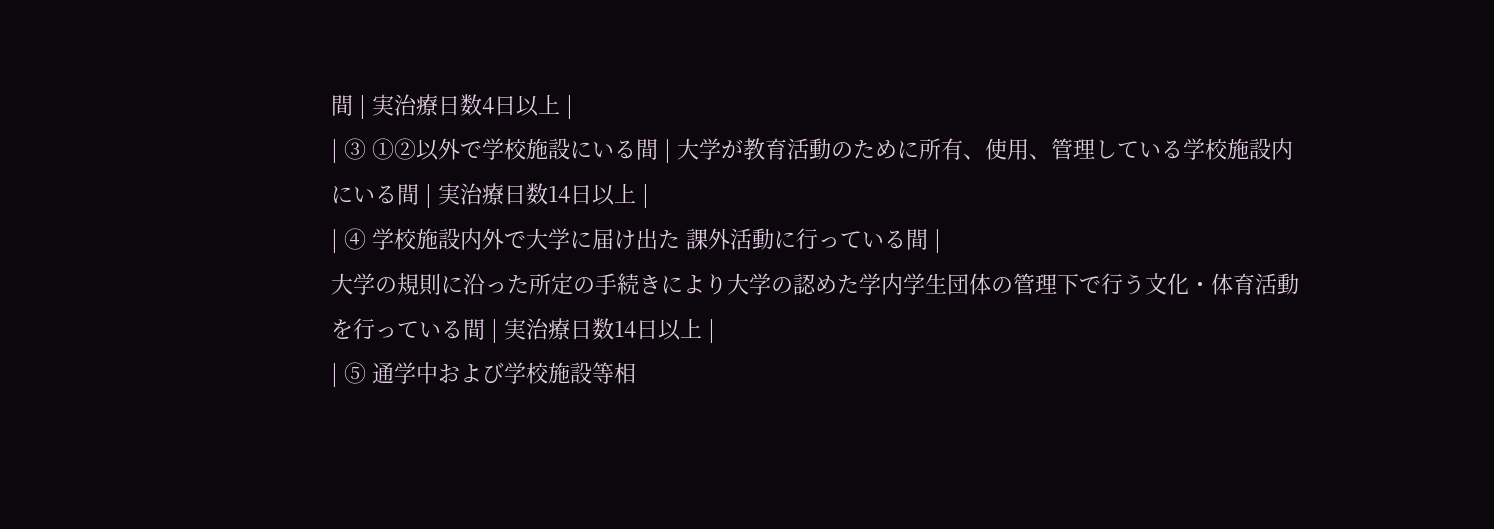間 | 実治療日数4日以上 |
| ③ ①②以外で学校施設にいる間 | 大学が教育活動のために所有、使用、管理している学校施設内にいる間 | 実治療日数14日以上 |
| ④ 学校施設内外で大学に届け出た 課外活動に行っている間 |
大学の規則に沿った所定の手続きにより大学の認めた学内学生団体の管理下で行う文化・体育活動を行っている間 | 実治療日数14日以上 |
| ⑤ 通学中および学校施設等相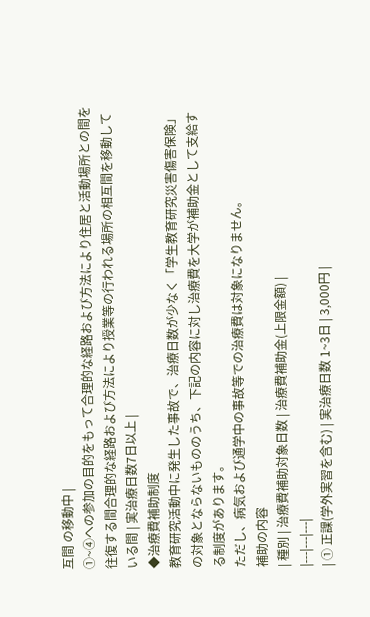互間 の移動中 |
①~④への参加の目的をもって合理的な経路および方法により住居と活動場所との間を往復する間合理的な経路および方法により授業等の行われる場所の相互間を移動している間 | 実治療日数7日以上 |
◆治療費補助制度
教育研究活動中に発生した事故で、治療日数が少なく「学生教育研究災害傷害保険」の対象とならないもののうち、下記の内容に対し治療費を大学が補助金として支給する制度があります。
ただし、病気および通学中の事故等での治療費は対象になりません。
補助の内容
| 種別 | 治療費補助対象日数 | 治療費補助金(上限金額) |
|---|---|---|
| ① 正課(学外実習を含む) | 実治療日数 1~3日 | 3,000円 |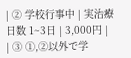| ② 学校行事中 | 実治療日数 1~3日 | 3,000円 |
| ③ ①,②以外で学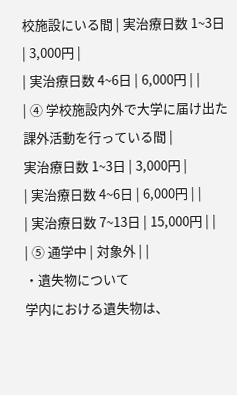校施設にいる間 | 実治療日数 1~3日 | 3,000円 |
| 実治療日数 4~6日 | 6,000円 | |
| ④ 学校施設内外で大学に届け出た 課外活動を行っている間 |
実治療日数 1~3日 | 3,000円 |
| 実治療日数 4~6日 | 6,000円 | |
| 実治療日数 7~13日 | 15,000円 | |
| ⑤ 通学中 | 対象外 | |
・遺失物について
学内における遺失物は、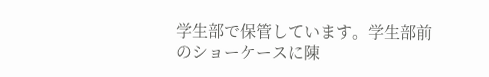学生部で保管しています。学生部前のショーケースに陳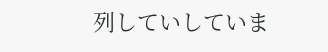列していしていま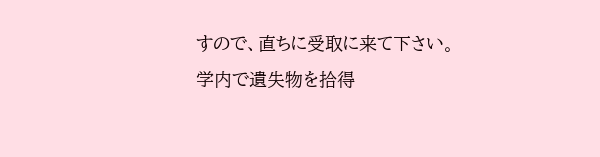すので、直ちに受取に来て下さい。
学内で遺失物を拾得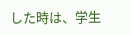した時は、学生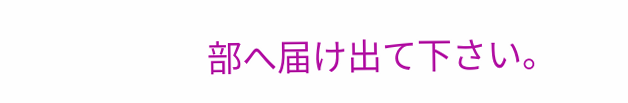部へ届け出て下さい。